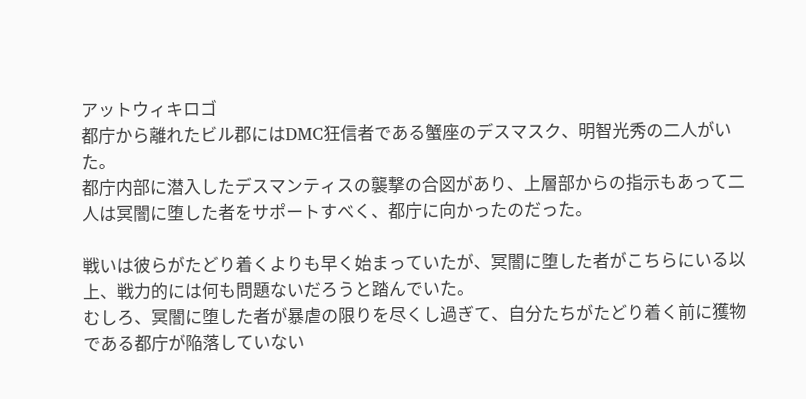アットウィキロゴ
都庁から離れたビル郡にはDMC狂信者である蟹座のデスマスク、明智光秀の二人がいた。
都庁内部に潜入したデスマンティスの襲撃の合図があり、上層部からの指示もあって二人は冥闇に堕した者をサポートすべく、都庁に向かったのだった。

戦いは彼らがたどり着くよりも早く始まっていたが、冥闇に堕した者がこちらにいる以上、戦力的には何も問題ないだろうと踏んでいた。
むしろ、冥闇に堕した者が暴虐の限りを尽くし過ぎて、自分たちがたどり着く前に獲物である都庁が陥落していない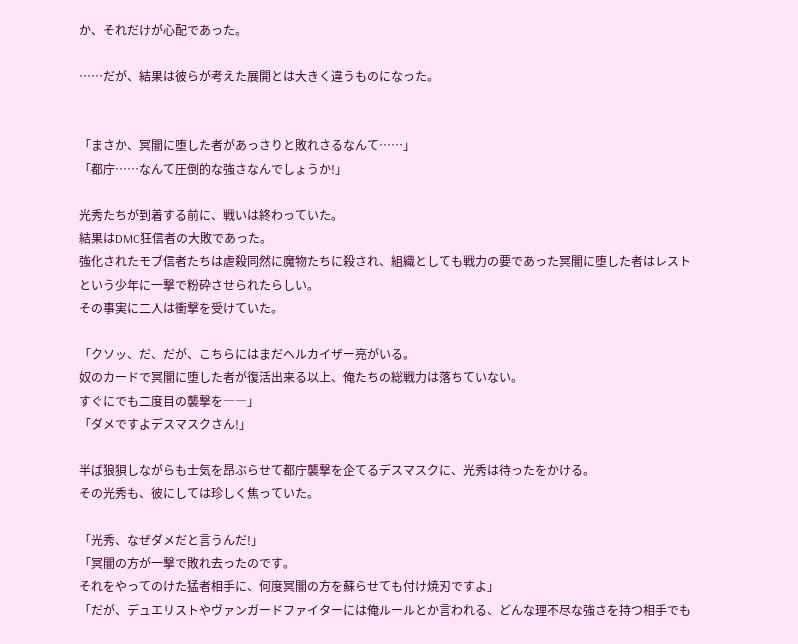か、それだけが心配であった。

……だが、結果は彼らが考えた展開とは大きく違うものになった。


「まさか、冥闇に堕した者があっさりと敗れさるなんて……」
「都庁……なんて圧倒的な強さなんでしょうか!」

光秀たちが到着する前に、戦いは終わっていた。
結果はDMC狂信者の大敗であった。
強化されたモブ信者たちは虐殺同然に魔物たちに殺され、組織としても戦力の要であった冥闇に堕した者はレストという少年に一撃で粉砕させられたらしい。
その事実に二人は衝撃を受けていた。

「クソッ、だ、だが、こちらにはまだヘルカイザー亮がいる。
奴のカードで冥闇に堕した者が復活出来る以上、俺たちの総戦力は落ちていない。
すぐにでも二度目の襲撃を――」
「ダメですよデスマスクさん!」

半ば狼狽しながらも士気を昂ぶらせて都庁襲撃を企てるデスマスクに、光秀は待ったをかける。
その光秀も、彼にしては珍しく焦っていた。

「光秀、なぜダメだと言うんだ!」
「冥闇の方が一撃で敗れ去ったのです。
それをやってのけた猛者相手に、何度冥闇の方を蘇らせても付け焼刃ですよ」
「だが、デュエリストやヴァンガードファイターには俺ルールとか言われる、どんな理不尽な強さを持つ相手でも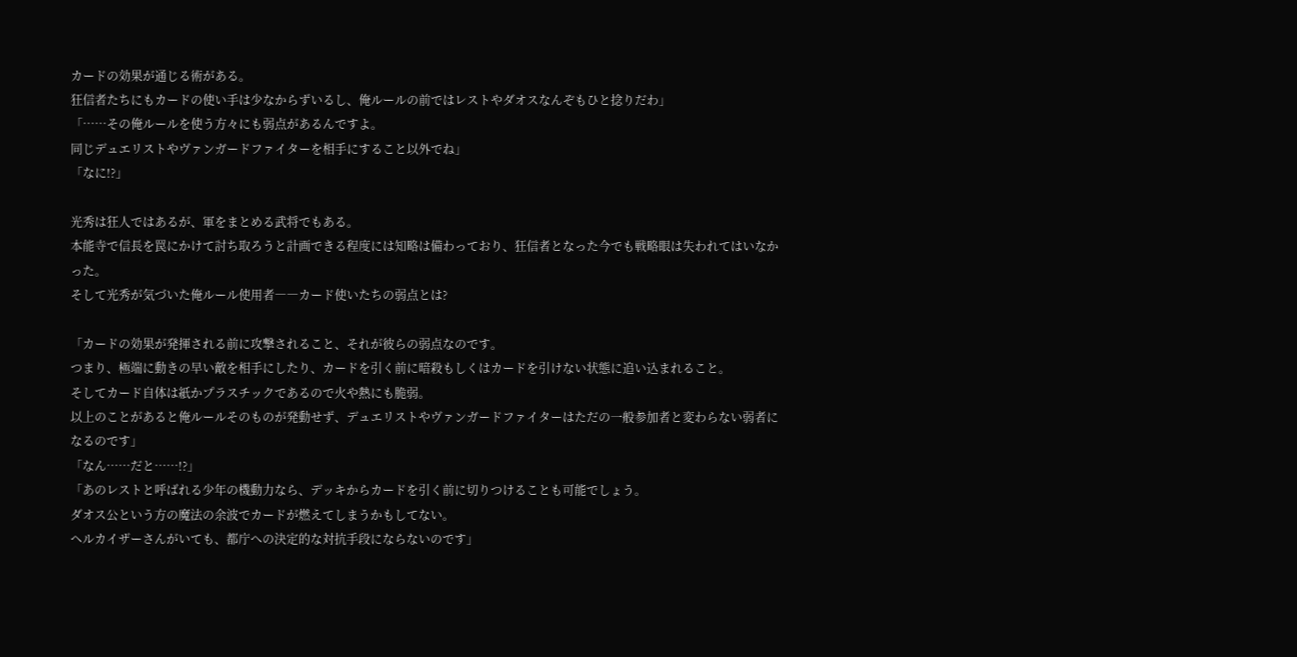カードの効果が通じる術がある。
狂信者たちにもカードの使い手は少なからずいるし、俺ルールの前ではレストやダオスなんぞもひと捻りだわ」
「……その俺ルールを使う方々にも弱点があるんですよ。
同じデュエリストやヴァンガードファイターを相手にすること以外でね」
「なに!?」

光秀は狂人ではあるが、軍をまとめる武将でもある。
本能寺で信長を罠にかけて討ち取ろうと計画できる程度には知略は備わっており、狂信者となった今でも戦略眼は失われてはいなかった。
そして光秀が気づいた俺ルール使用者――カード使いたちの弱点とは?

「カードの効果が発揮される前に攻撃されること、それが彼らの弱点なのです。
つまり、極端に動きの早い敵を相手にしたり、カードを引く前に暗殺もしくはカードを引けない状態に追い込まれること。
そしてカード自体は紙かプラスチックであるので火や熱にも脆弱。
以上のことがあると俺ルールそのものが発動せず、デュエリストやヴァンガードファイターはただの一般参加者と変わらない弱者になるのです」
「なん……だと……!?」
「あのレストと呼ばれる少年の機動力なら、デッキからカードを引く前に切りつけることも可能でしょう。
ダオス公という方の魔法の余波でカードが燃えてしまうかもしてない。
ヘルカイザーさんがいても、都庁への決定的な対抗手段にならないのです」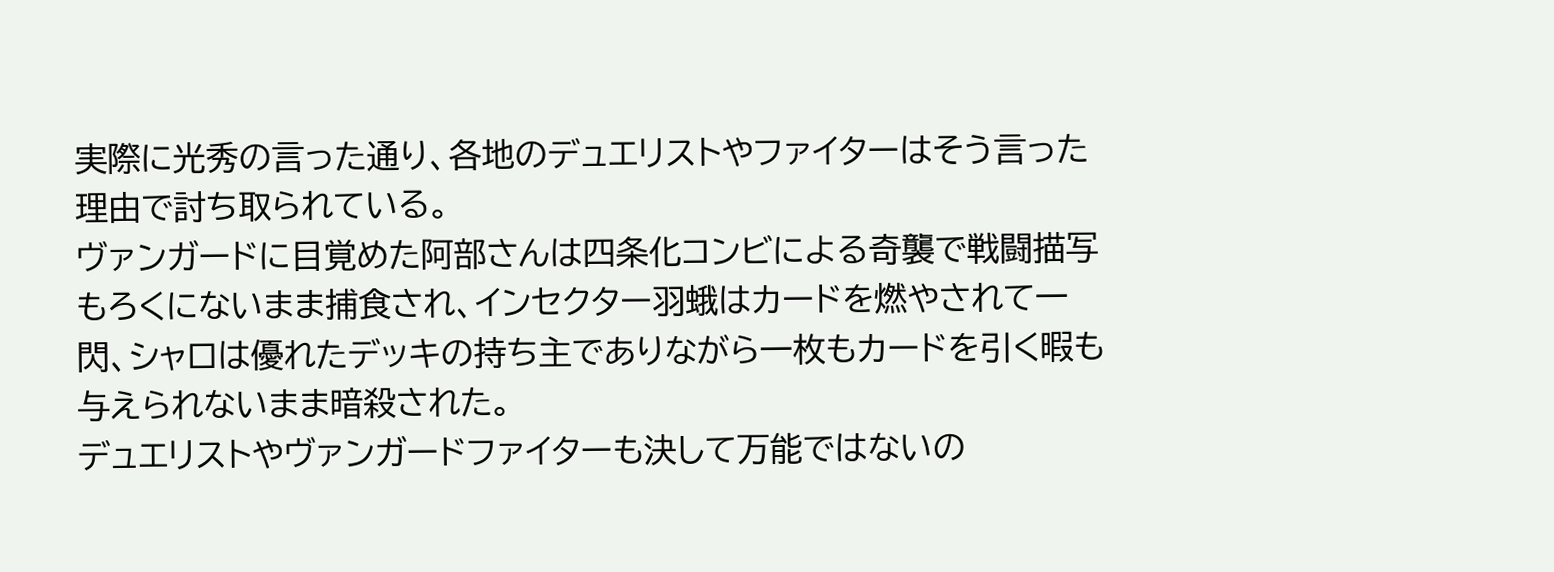実際に光秀の言った通り、各地のデュエリストやファイターはそう言った理由で討ち取られている。
ヴァンガードに目覚めた阿部さんは四条化コンビによる奇襲で戦闘描写もろくにないまま捕食され、インセクター羽蛾はカードを燃やされて一閃、シャロは優れたデッキの持ち主でありながら一枚もカードを引く暇も与えられないまま暗殺された。
デュエリストやヴァンガードファイターも決して万能ではないの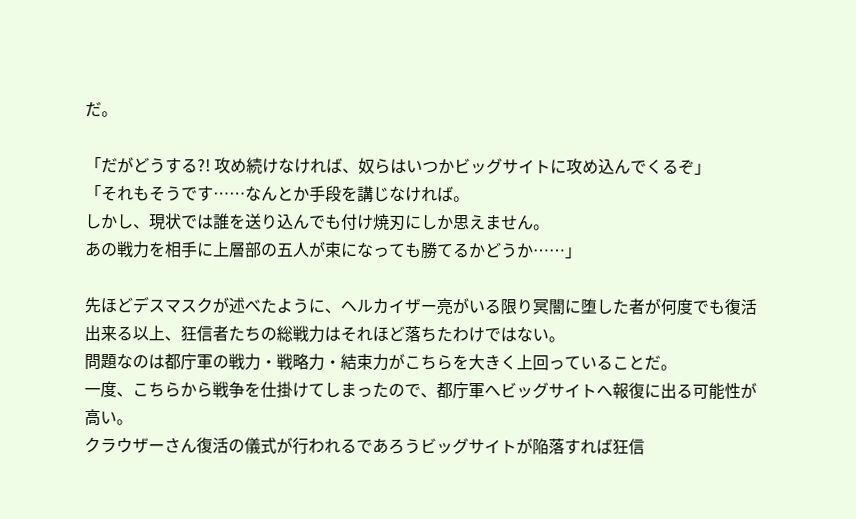だ。

「だがどうする?! 攻め続けなければ、奴らはいつかビッグサイトに攻め込んでくるぞ」
「それもそうです……なんとか手段を講じなければ。
しかし、現状では誰を送り込んでも付け焼刃にしか思えません。
あの戦力を相手に上層部の五人が束になっても勝てるかどうか……」

先ほどデスマスクが述べたように、ヘルカイザー亮がいる限り冥闇に堕した者が何度でも復活出来る以上、狂信者たちの総戦力はそれほど落ちたわけではない。
問題なのは都庁軍の戦力・戦略力・結束力がこちらを大きく上回っていることだ。
一度、こちらから戦争を仕掛けてしまったので、都庁軍へビッグサイトへ報復に出る可能性が高い。
クラウザーさん復活の儀式が行われるであろうビッグサイトが陥落すれば狂信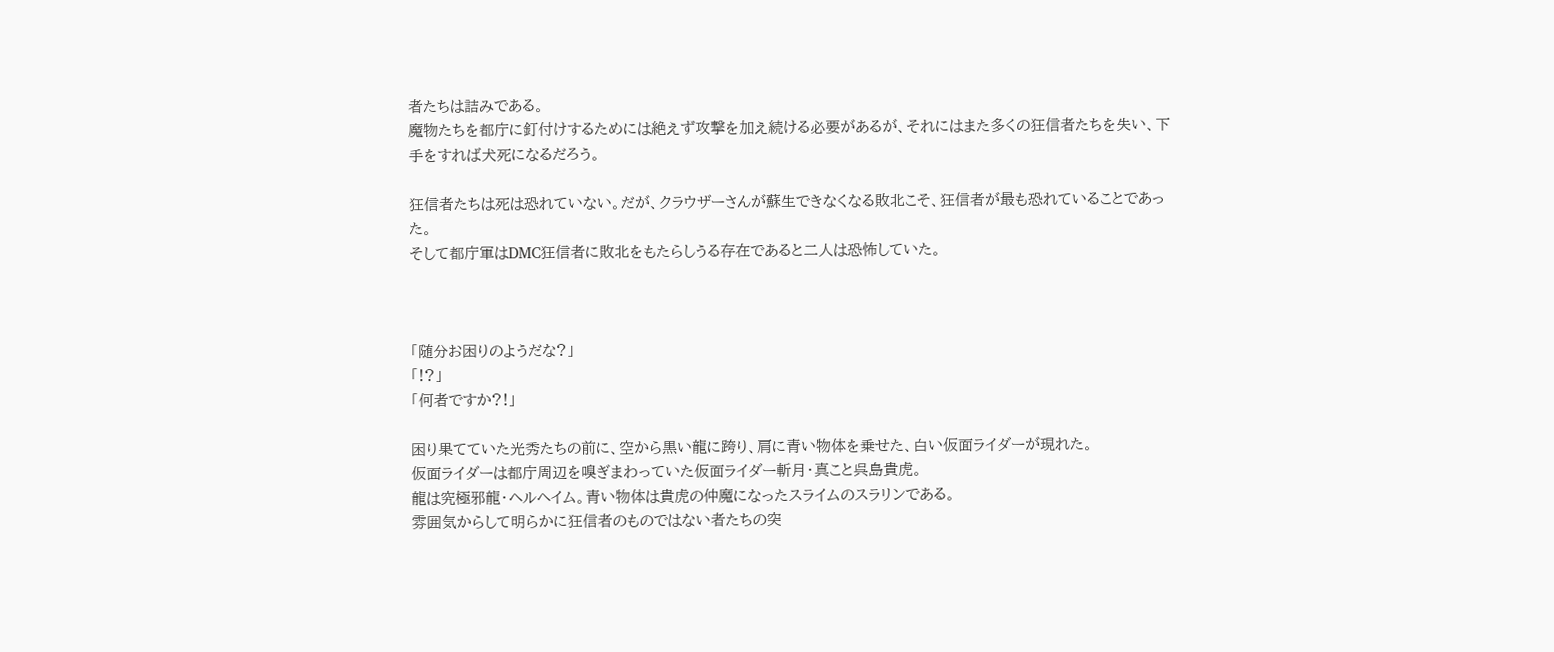者たちは詰みである。
魔物たちを都庁に釘付けするためには絶えず攻撃を加え続ける必要があるが、それにはまた多くの狂信者たちを失い、下手をすれば犬死になるだろう。

狂信者たちは死は恐れていない。だが、クラウザーさんが蘇生できなくなる敗北こそ、狂信者が最も恐れていることであった。
そして都庁軍はDMC狂信者に敗北をもたらしうる存在であると二人は恐怖していた。



「随分お困りのようだな?」
「!?」
「何者ですか?!」

困り果てていた光秀たちの前に、空から黒い龍に跨り、肩に青い物体を乗せた、白い仮面ライダーが現れた。
仮面ライダーは都庁周辺を嗅ぎまわっていた仮面ライダー斬月・真こと呉島貴虎。
龍は究極邪龍・ヘルヘイム。青い物体は貴虎の仲魔になったスライムのスラリンである。
雰囲気からして明らかに狂信者のものではない者たちの突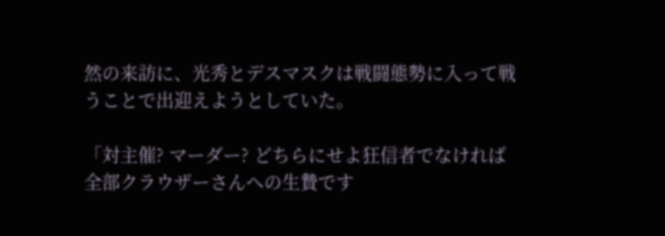然の来訪に、光秀とデスマスクは戦闘態勢に入って戦うことで出迎えようとしていた。

「対主催? マーダー? どちらにせよ狂信者でなければ全部クラウザーさんへの生贄です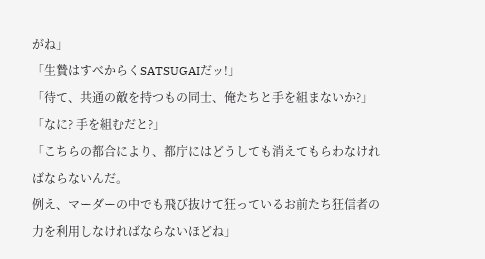がね」
「生贄はすべからくSATSUGAIだッ!」
「待て、共通の敵を持つもの同士、俺たちと手を組まないか?」
「なに? 手を組むだと?」
「こちらの都合により、都庁にはどうしても消えてもらわなければならないんだ。
例え、マーダーの中でも飛び抜けて狂っているお前たち狂信者の力を利用しなければならないほどね」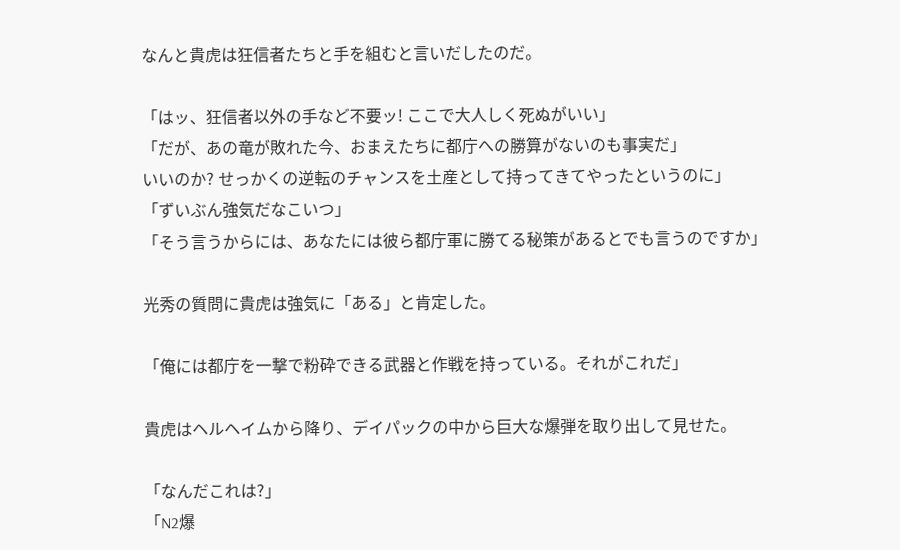なんと貴虎は狂信者たちと手を組むと言いだしたのだ。

「はッ、狂信者以外の手など不要ッ! ここで大人しく死ぬがいい」
「だが、あの竜が敗れた今、おまえたちに都庁への勝算がないのも事実だ」
いいのか? せっかくの逆転のチャンスを土産として持ってきてやったというのに」
「ずいぶん強気だなこいつ」
「そう言うからには、あなたには彼ら都庁軍に勝てる秘策があるとでも言うのですか」

光秀の質問に貴虎は強気に「ある」と肯定した。

「俺には都庁を一撃で粉砕できる武器と作戦を持っている。それがこれだ」

貴虎はヘルヘイムから降り、デイパックの中から巨大な爆弾を取り出して見せた。

「なんだこれは?」
「N2爆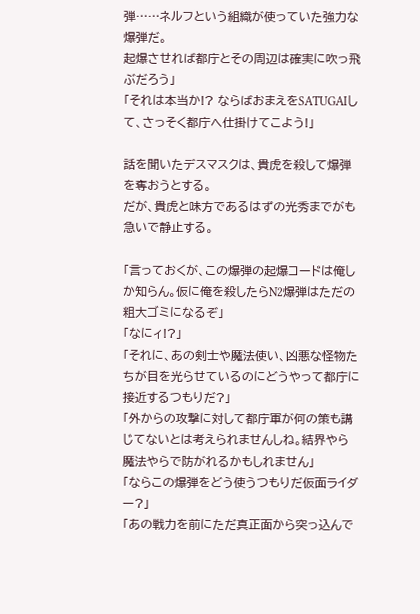弾……ネルフという組織が使っていた強力な爆弾だ。
起爆させれば都庁とその周辺は確実に吹っ飛ぶだろう」
「それは本当か!? ならばおまえをSATUGAIして、さっそく都庁へ仕掛けてこよう!」

話を聞いたデスマスクは、貴虎を殺して爆弾を奪おうとする。
だが、貴虎と味方であるはずの光秀までがも急いで静止する。

「言っておくが、この爆弾の起爆コードは俺しか知らん。仮に俺を殺したらN2爆弾はただの粗大ゴミになるぞ」
「なにィ!?」
「それに、あの剣士や魔法使い、凶悪な怪物たちが目を光らせているのにどうやって都庁に接近するつもりだ?」
「外からの攻撃に対して都庁軍が何の策も講じてないとは考えられませんしね。結界やら魔法やらで防がれるかもしれません」
「ならこの爆弾をどう使うつもりだ仮面ライダー?」
「あの戦力を前にただ真正面から突っ込んで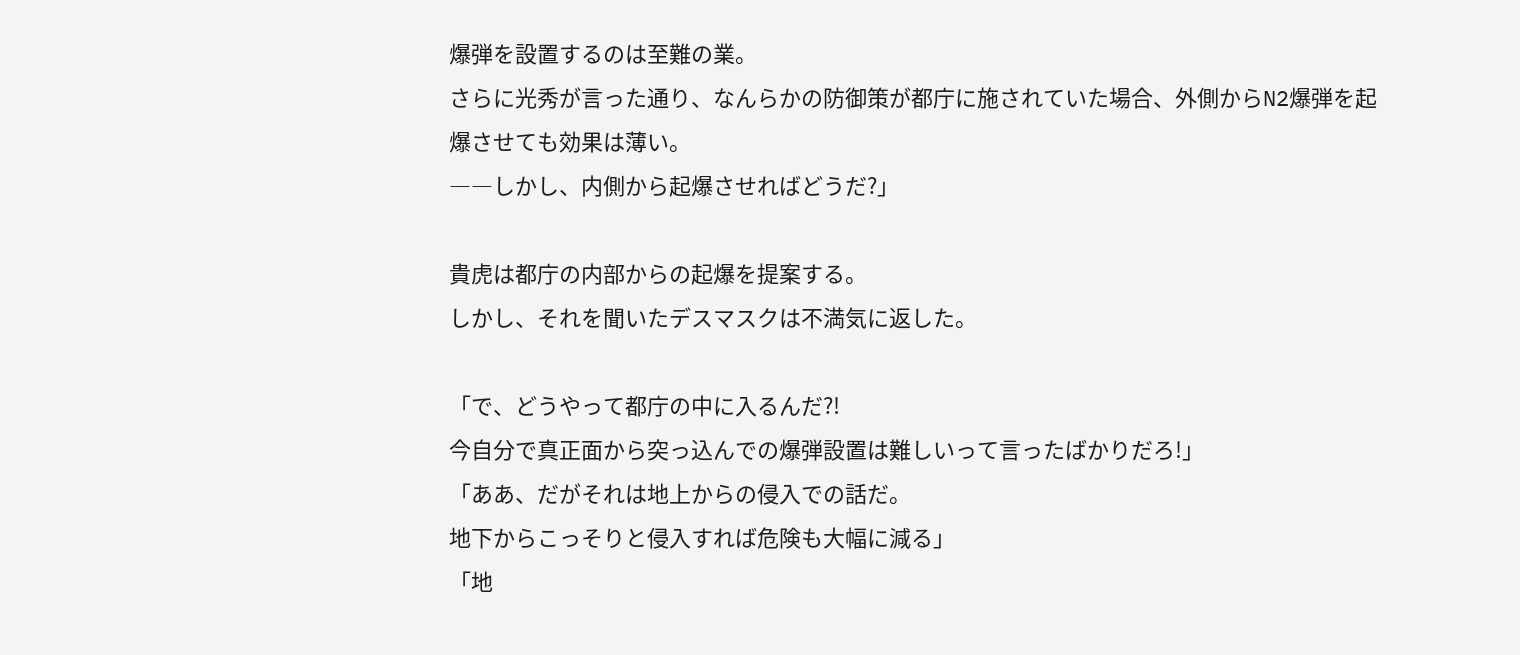爆弾を設置するのは至難の業。
さらに光秀が言った通り、なんらかの防御策が都庁に施されていた場合、外側からN2爆弾を起爆させても効果は薄い。
――しかし、内側から起爆させればどうだ?」

貴虎は都庁の内部からの起爆を提案する。
しかし、それを聞いたデスマスクは不満気に返した。

「で、どうやって都庁の中に入るんだ?!
今自分で真正面から突っ込んでの爆弾設置は難しいって言ったばかりだろ!」
「ああ、だがそれは地上からの侵入での話だ。
地下からこっそりと侵入すれば危険も大幅に減る」
「地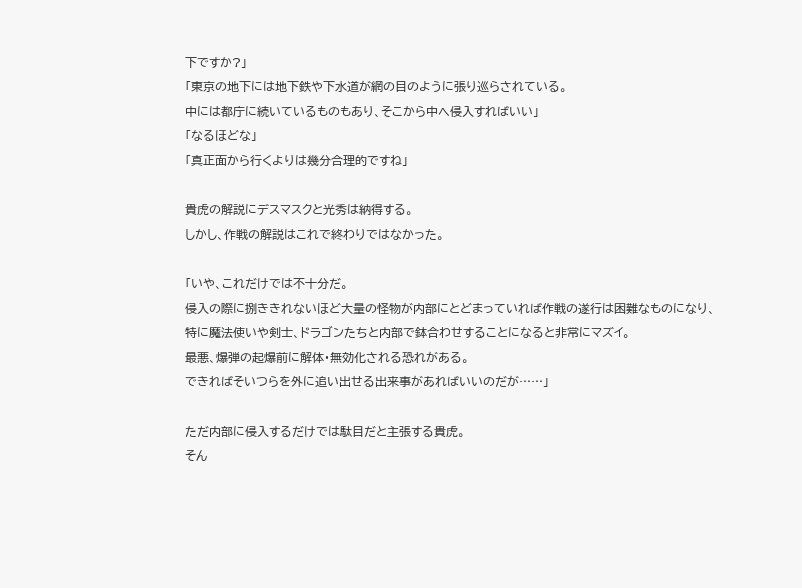下ですか?」
「東京の地下には地下鉄や下水道が網の目のように張り巡らされている。
中には都庁に続いているものもあり、そこから中へ侵入すればいい」
「なるほどな」
「真正面から行くよりは幾分合理的ですね」

貴虎の解説にデスマスクと光秀は納得する。
しかし、作戦の解説はこれで終わりではなかった。

「いや、これだけでは不十分だ。
侵入の際に捌ききれないほど大量の怪物が内部にとどまっていれば作戦の遂行は困難なものになり、特に魔法使いや剣士、ドラゴンたちと内部で鉢合わせすることになると非常にマズイ。
最悪、爆弾の起爆前に解体・無効化される恐れがある。
できればそいつらを外に追い出せる出来事があればいいのだが……」

ただ内部に侵入するだけでは駄目だと主張する貴虎。
そん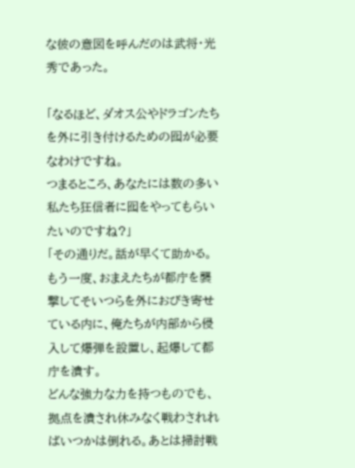な彼の意図を呼んだのは武将・光秀であった。

「なるほど、ダオス公やドラゴンたちを外に引き付けるための囮が必要なわけですね。
つまるところ、あなたには数の多い私たち狂信者に囮をやってもらいたいのですね?」
「その通りだ。話が早くて助かる。
もう一度、おまえたちが都庁を襲撃してそいつらを外におびき寄せている内に、俺たちが内部から侵入して爆弾を設置し、起爆して都庁を潰す。
どんな強力な力を持つものでも、拠点を潰され休みなく戦わされればいつかは倒れる。あとは掃討戦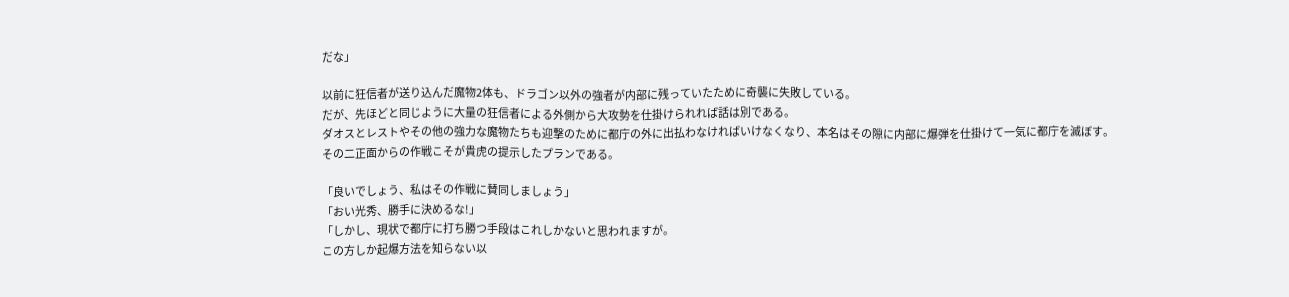だな」

以前に狂信者が送り込んだ魔物2体も、ドラゴン以外の強者が内部に残っていたために奇襲に失敗している。
だが、先ほどと同じように大量の狂信者による外側から大攻勢を仕掛けられれば話は別である。
ダオスとレストやその他の強力な魔物たちも迎撃のために都庁の外に出払わなければいけなくなり、本名はその隙に内部に爆弾を仕掛けて一気に都庁を滅ぼす。
その二正面からの作戦こそが貴虎の提示したプランである。

「良いでしょう、私はその作戦に賛同しましょう」
「おい光秀、勝手に決めるな!」
「しかし、現状で都庁に打ち勝つ手段はこれしかないと思われますが。
この方しか起爆方法を知らない以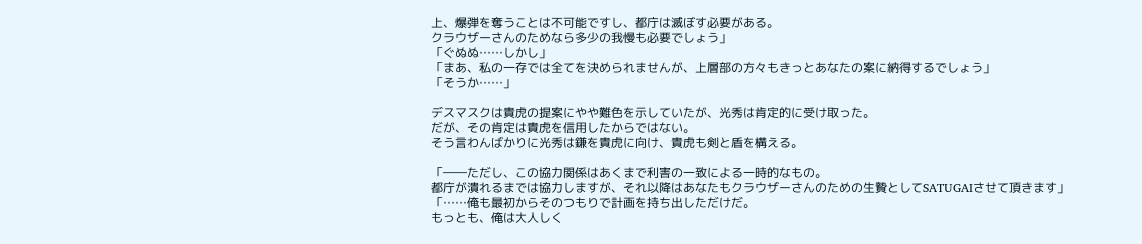上、爆弾を奪うことは不可能ですし、都庁は滅ぼす必要がある。
クラウザーさんのためなら多少の我慢も必要でしょう」
「ぐぬぬ……しかし」
「まあ、私の一存では全てを決められませんが、上層部の方々もきっとあなたの案に納得するでしょう」
「そうか……」

デスマスクは貴虎の提案にやや難色を示していたが、光秀は肯定的に受け取った。
だが、その肯定は貴虎を信用したからではない。
そう言わんばかりに光秀は鎌を貴虎に向け、貴虎も剣と盾を構える。

「――ただし、この協力関係はあくまで利害の一致による一時的なもの。
都庁が潰れるまでは協力しますが、それ以降はあなたもクラウザーさんのための生贄としてSATUGAIさせて頂きます」
「……俺も最初からそのつもりで計画を持ち出しただけだ。
もっとも、俺は大人しく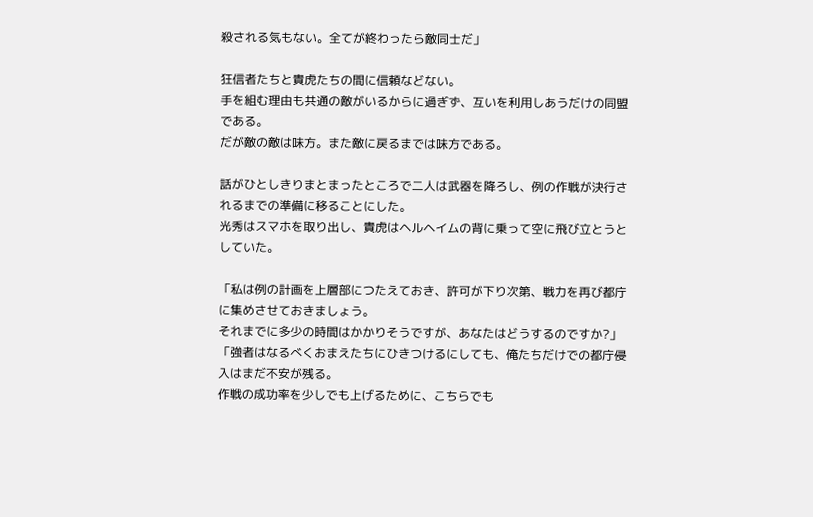殺される気もない。全てが終わったら敵同士だ」

狂信者たちと貴虎たちの間に信頼などない。
手を組む理由も共通の敵がいるからに過ぎず、互いを利用しあうだけの同盟である。
だが敵の敵は味方。また敵に戻るまでは味方である。

話がひとしきりまとまったところで二人は武器を降ろし、例の作戦が決行されるまでの準備に移ることにした。
光秀はスマホを取り出し、貴虎はヘルヘイムの背に乗って空に飛び立とうとしていた。

「私は例の計画を上層部につたえておき、許可が下り次第、戦力を再び都庁に集めさせておきましょう。
それまでに多少の時間はかかりそうですが、あなたはどうするのですか?」
「強者はなるべくおまえたちにひきつけるにしても、俺たちだけでの都庁侵入はまだ不安が残る。
作戦の成功率を少しでも上げるために、こちらでも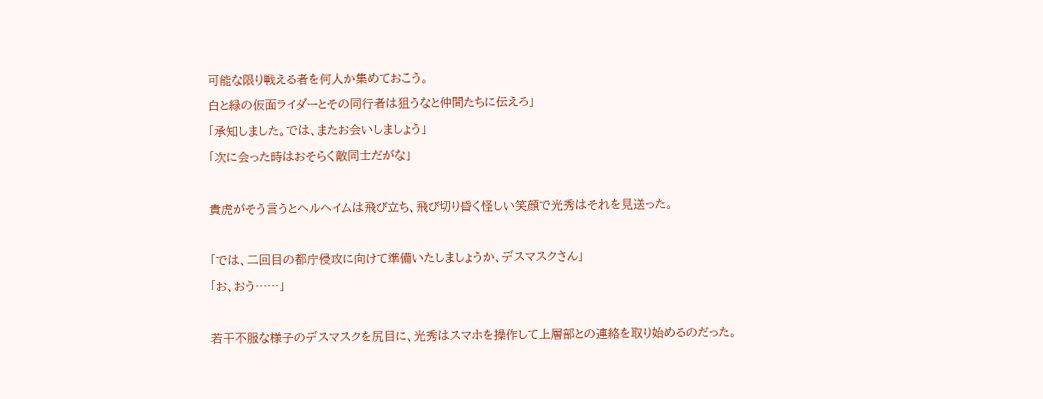可能な限り戦える者を何人か集めておこう。
白と緑の仮面ライダーとその同行者は狙うなと仲間たちに伝えろ」
「承知しました。では、またお会いしましょう」
「次に会った時はおそらく敵同士だがな」

貴虎がそう言うとヘルヘイムは飛び立ち、飛び切り昏く怪しい笑顔で光秀はそれを見送った。

「では、二回目の都庁侵攻に向けて準備いたしましょうか、デスマスクさん」
「お、おう……」

若干不服な様子のデスマスクを尻目に、光秀はスマホを操作して上層部との連絡を取り始めるのだった。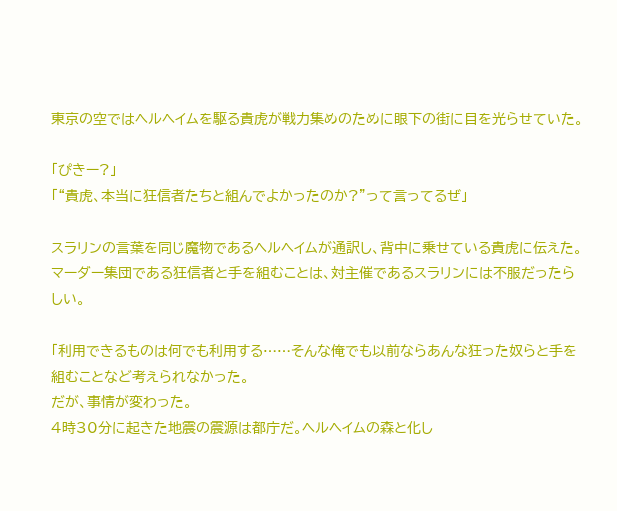東京の空ではヘルヘイムを駆る貴虎が戦力集めのために眼下の街に目を光らせていた。

「ぴきー?」
「“貴虎、本当に狂信者たちと組んでよかったのか?”って言ってるぜ」

スラリンの言葉を同じ魔物であるヘルヘイムが通訳し、背中に乗せている貴虎に伝えた。
マーダー集団である狂信者と手を組むことは、対主催であるスラリンには不服だったらしい。

「利用できるものは何でも利用する……そんな俺でも以前ならあんな狂った奴らと手を組むことなど考えられなかった。
だが、事情が変わった。
4時30分に起きた地震の震源は都庁だ。ヘルヘイムの森と化し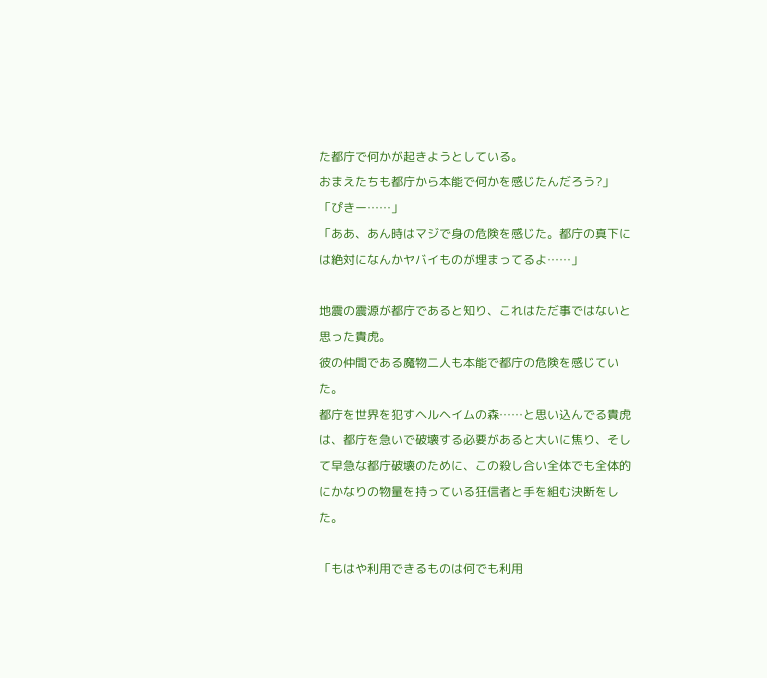た都庁で何かが起きようとしている。
おまえたちも都庁から本能で何かを感じたんだろう?」
「ぴきー……」
「ああ、あん時はマジで身の危険を感じた。都庁の真下には絶対になんかヤバイものが埋まってるよ……」

地震の震源が都庁であると知り、これはただ事ではないと思った貴虎。
彼の仲間である魔物二人も本能で都庁の危険を感じていた。
都庁を世界を犯すヘルヘイムの森……と思い込んでる貴虎は、都庁を急いで破壊する必要があると大いに焦り、そして早急な都庁破壊のために、この殺し合い全体でも全体的にかなりの物量を持っている狂信者と手を組む決断をした。

「もはや利用できるものは何でも利用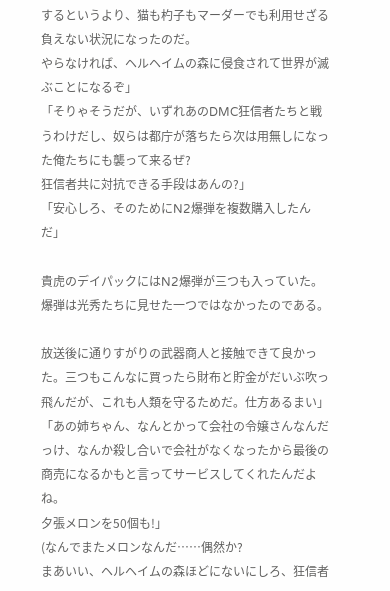するというより、猫も杓子もマーダーでも利用せざる負えない状況になったのだ。
やらなければ、ヘルヘイムの森に侵食されて世界が滅ぶことになるぞ」
「そりゃそうだが、いずれあのDMC狂信者たちと戦うわけだし、奴らは都庁が落ちたら次は用無しになった俺たちにも襲って来るぜ?
狂信者共に対抗できる手段はあんの?」
「安心しろ、そのためにN2爆弾を複数購入したんだ」

貴虎のデイパックにはN2爆弾が三つも入っていた。爆弾は光秀たちに見せた一つではなかったのである。

放送後に通りすがりの武器商人と接触できて良かった。三つもこんなに買ったら財布と貯金がだいぶ吹っ飛んだが、これも人類を守るためだ。仕方あるまい」
「あの姉ちゃん、なんとかって会社の令嬢さんなんだっけ、なんか殺し合いで会社がなくなったから最後の商売になるかもと言ってサービスしてくれたんだよね。
夕張メロンを50個も!」
(なんでまたメロンなんだ……偶然か?
まあいい、ヘルヘイムの森ほどにないにしろ、狂信者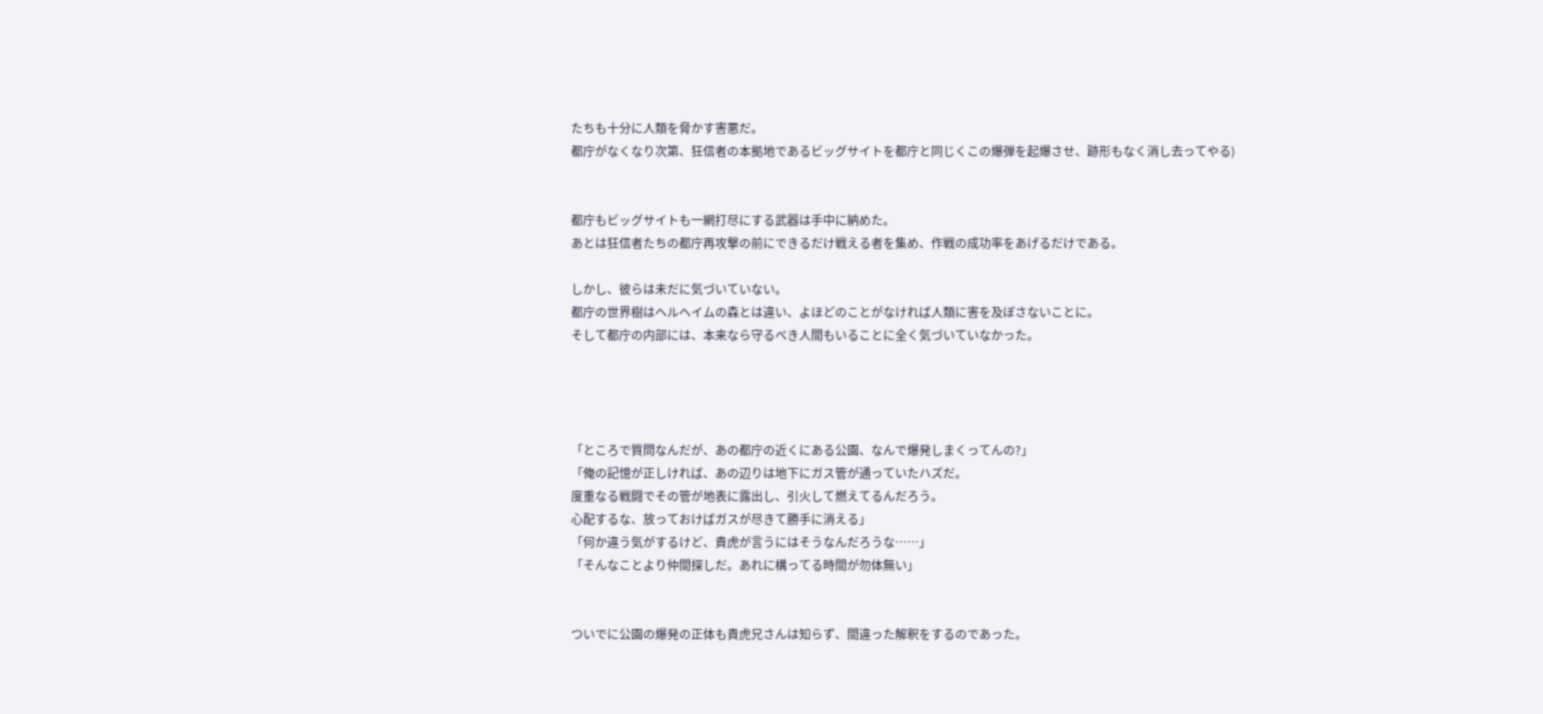たちも十分に人類を脅かす害悪だ。
都庁がなくなり次第、狂信者の本拠地であるビッグサイトを都庁と同じくこの爆弾を起爆させ、跡形もなく消し去ってやる)


都庁もビッグサイトも一網打尽にする武器は手中に納めた。
あとは狂信者たちの都庁再攻撃の前にできるだけ戦える者を集め、作戦の成功率をあげるだけである。

しかし、彼らは未だに気づいていない。
都庁の世界樹はヘルヘイムの森とは違い、よほどのことがなければ人類に害を及ぼさないことに。
そして都庁の内部には、本来なら守るべき人間もいることに全く気づいていなかった。




「ところで質問なんだが、あの都庁の近くにある公園、なんで爆発しまくってんの?」
「俺の記憶が正しければ、あの辺りは地下にガス管が通っていたハズだ。
度重なる戦闘でその管が地表に露出し、引火して燃えてるんだろう。
心配するな、放っておけばガスが尽きて勝手に消える」
「何か違う気がするけど、貴虎が言うにはそうなんだろうな……」
「そんなことより仲間探しだ。あれに構ってる時間が勿体無い」


ついでに公園の爆発の正体も貴虎兄さんは知らず、間違った解釈をするのであった。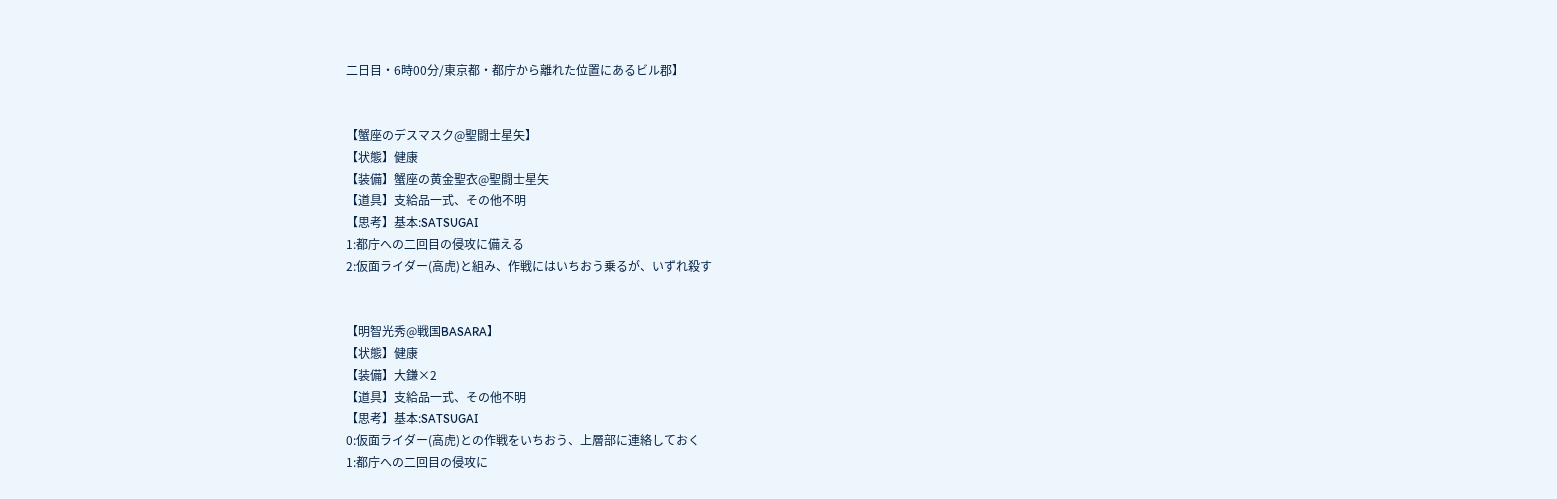二日目・6時00分/東京都・都庁から離れた位置にあるビル郡】


【蟹座のデスマスク@聖闘士星矢】
【状態】健康
【装備】蟹座の黄金聖衣@聖闘士星矢
【道具】支給品一式、その他不明
【思考】基本:SATSUGAI
1:都庁への二回目の侵攻に備える
2:仮面ライダー(高虎)と組み、作戦にはいちおう乗るが、いずれ殺す


【明智光秀@戦国BASARA】
【状態】健康
【装備】大鎌×2
【道具】支給品一式、その他不明
【思考】基本:SATSUGAI
0:仮面ライダー(高虎)との作戦をいちおう、上層部に連絡しておく
1:都庁への二回目の侵攻に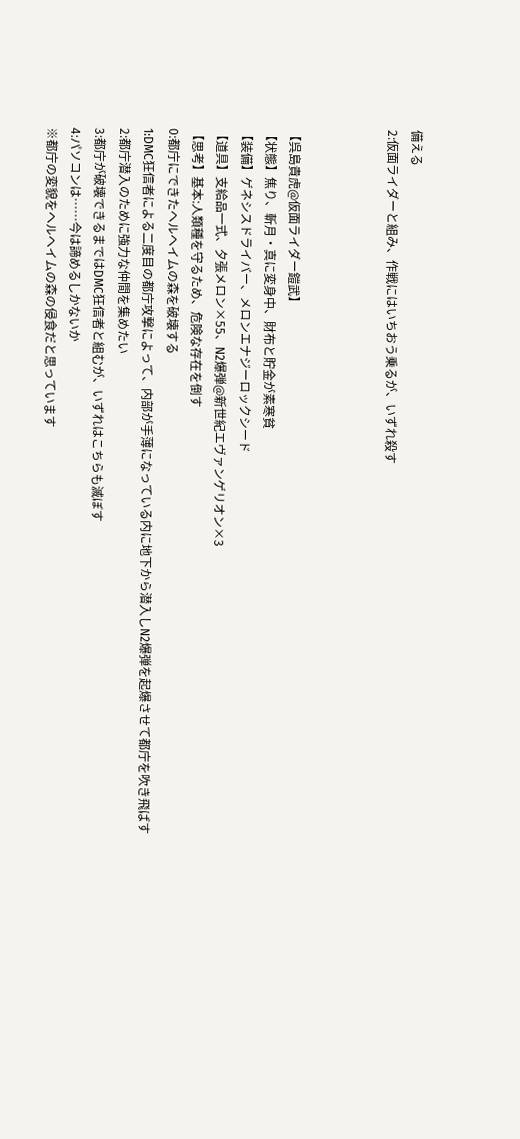備える
2:仮面ライダーと組み、作戦にはいちおう乗るが、いずれ殺す



【呉島貴虎@仮面ライダー鎧武】
【状態】焦り、斬月・真に変身中、財布と貯金が素寒貧
【装備】ゲネシスドライバー、メロンエナジーロックシード
【道具】支給品一式、夕張メロン×55、N2爆弾@新世紀エヴァンゲリオン×3
【思考】基本:人類種を守るため、危険な存在を倒す
0:都庁にできたヘルヘイムの森を破壊する
1:DMC狂信者による二度目の都庁攻撃によって、内部が手薄になっている内に地下から潜入しN2爆弾を起爆させて都庁を吹き飛ばす
2:都庁潜入のために強力な仲間を集めたい
3:都庁が破壊できるまではDMC狂信者と組むが、いずれはこちらも滅ぼす
4:パソコンは……今は諦めるしかないか
※都庁の変貌をヘルヘイムの森の侵食だと思っています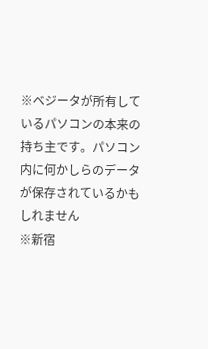※ベジータが所有しているパソコンの本来の持ち主です。パソコン内に何かしらのデータが保存されているかもしれません
※新宿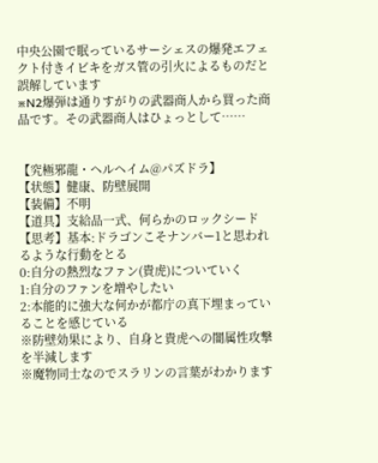中央公園で眠っているサーシェスの爆発エフェクト付きイビキをガス管の引火によるものだと誤解しています
※N2爆弾は通りすがりの武器商人から買った商品です。その武器商人はひょっとして……


【究極邪龍・ヘルヘイム@パズドラ】
【状態】健康、防壁展開
【装備】不明
【道具】支給品一式、何らかのロックシード
【思考】基本:ドラゴンこそナンバー1と思われるような行動をとる
0:自分の熱烈なファン(貴虎)についていく
1:自分のファンを増やしたい
2:本能的に強大な何かが都庁の真下埋まっていることを感じている
※防壁効果により、自身と貴虎への闇属性攻撃を半減します
※魔物同士なのでスラリンの言葉がわかります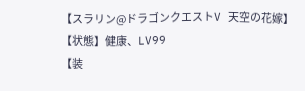【スラリン@ドラゴンクエストV 天空の花嫁】
【状態】健康、LV99
【装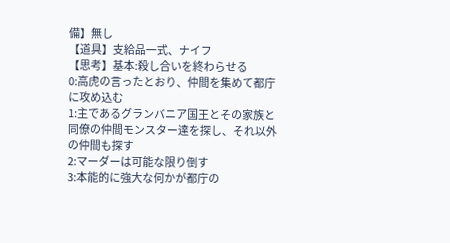備】無し
【道具】支給品一式、ナイフ
【思考】基本:殺し合いを終わらせる
0:高虎の言ったとおり、仲間を集めて都庁に攻め込む
1:主であるグランバニア国王とその家族と同僚の仲間モンスター達を探し、それ以外の仲間も探す
2:マーダーは可能な限り倒す
3:本能的に強大な何かが都庁の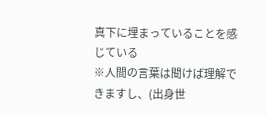真下に埋まっていることを感じている
※人間の言葉は聞けば理解できますし、(出身世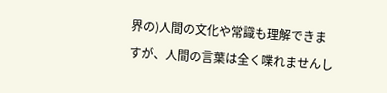界の)人間の文化や常識も理解できますが、人間の言葉は全く喋れませんし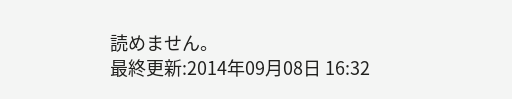読めません。
最終更新:2014年09月08日 16:32